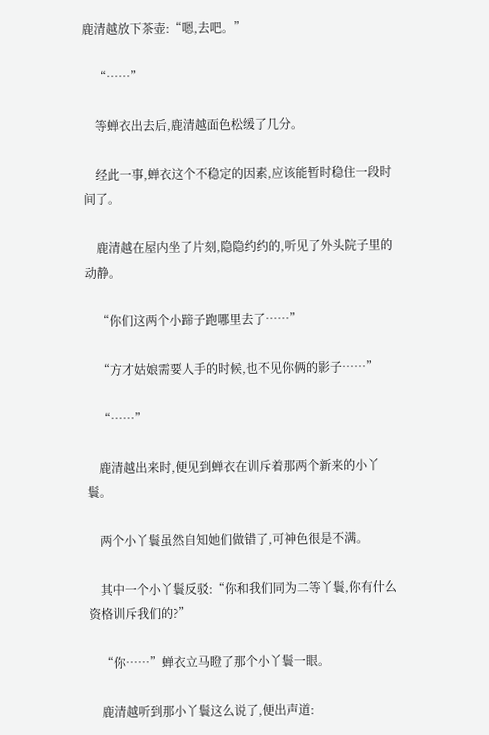鹿清越放下茶壶:“嗯,去吧。”

    “……”

    等蝉衣出去后,鹿清越面色松缓了几分。

    经此一事,蝉衣这个不稳定的因素,应该能暂时稳住一段时间了。

    鹿清越在屋内坐了片刻,隐隐约约的,听见了外头院子里的动静。

    “你们这两个小蹄子跑哪里去了……”

    “方才姑娘需要人手的时候,也不见你俩的影子……”

    “……”

    鹿清越出来时,便见到蝉衣在训斥着那两个新来的小丫鬟。

    两个小丫鬟虽然自知她们做错了,可神色很是不满。

    其中一个小丫鬟反驳:“你和我们同为二等丫鬟,你有什么资格训斥我们的?”

    “你……”蝉衣立马瞪了那个小丫鬟一眼。

    鹿清越听到那小丫鬟这么说了,便出声道: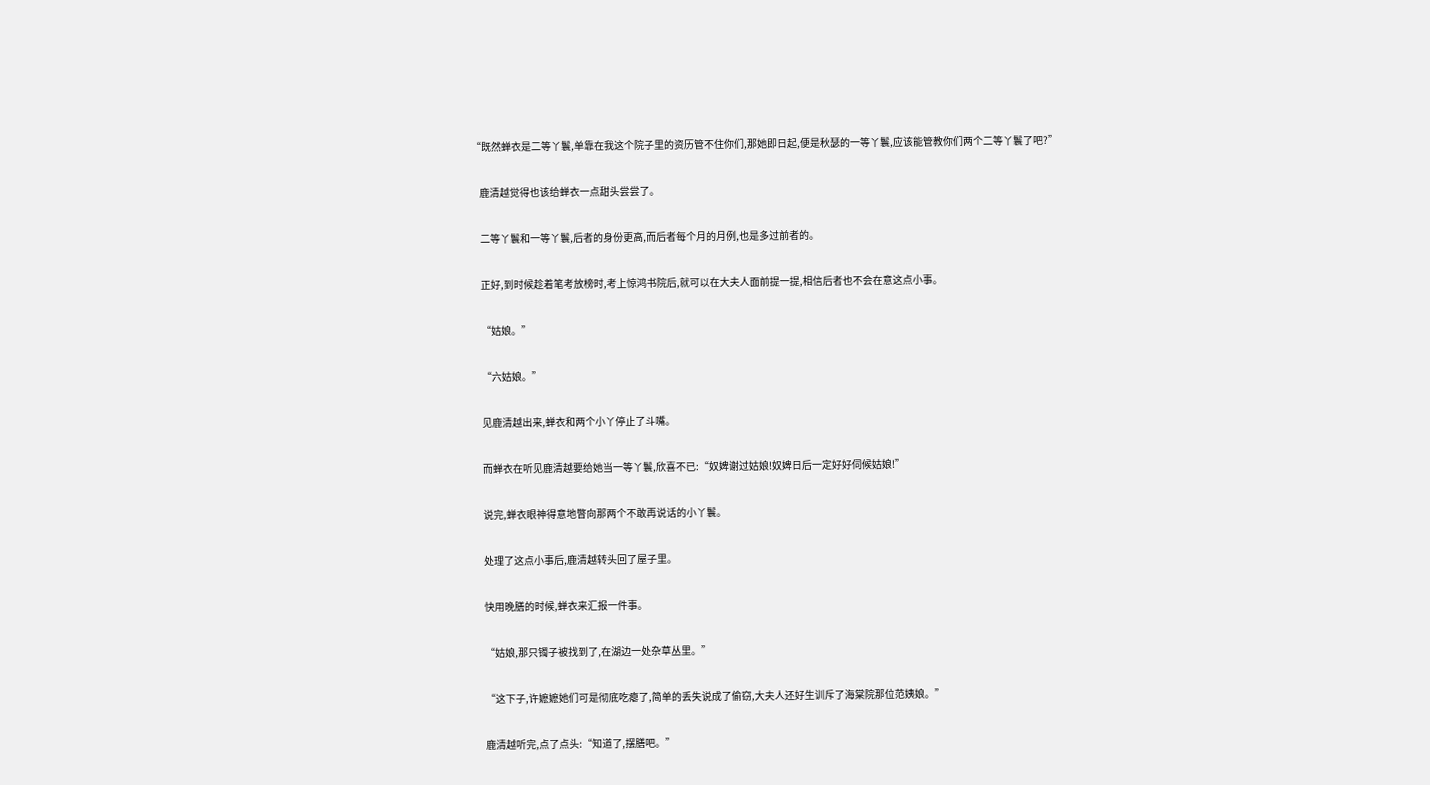“既然蝉衣是二等丫鬟,单靠在我这个院子里的资历管不住你们,那她即日起,便是秋瑟的一等丫鬟,应该能管教你们两个二等丫鬟了吧?”

    鹿清越觉得也该给蝉衣一点甜头尝尝了。

    二等丫鬟和一等丫鬟,后者的身份更高,而后者每个月的月例,也是多过前者的。

    正好,到时候趁着笔考放榜时,考上惊鸿书院后,就可以在大夫人面前提一提,相信后者也不会在意这点小事。

    “姑娘。”

    “六姑娘。”

    见鹿清越出来,蝉衣和两个小丫停止了斗嘴。

    而蝉衣在听见鹿清越要给她当一等丫鬟,欣喜不已:“奴婢谢过姑娘!奴婢日后一定好好伺候姑娘!”

    说完,蝉衣眼神得意地瞥向那两个不敢再说话的小丫鬟。

    处理了这点小事后,鹿清越转头回了屋子里。

    快用晚膳的时候,蝉衣来汇报一件事。

    “姑娘,那只镯子被找到了,在湖边一处杂草丛里。”

    “这下子,许嬷嬷她们可是彻底吃瘪了,简单的丢失说成了偷窃,大夫人还好生训斥了海棠院那位范姨娘。”

    鹿清越听完,点了点头:“知道了,摆膳吧。”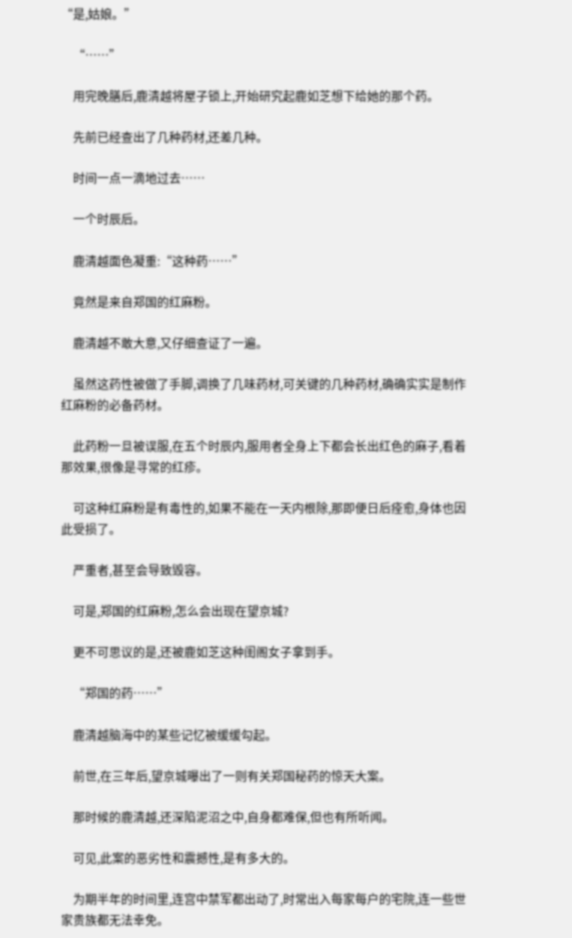“是,姑娘。”

    “……”

    用完晚膳后,鹿清越将屋子锁上,开始研究起鹿如芝想下给她的那个药。

    先前已经查出了几种药材,还差几种。

    时间一点一滴地过去……

    一个时辰后。

    鹿清越面色凝重:“这种药……”

    竟然是来自郑国的红麻粉。

    鹿清越不敢大意,又仔细查证了一遍。

    虽然这药性被做了手脚,调换了几味药材,可关键的几种药材,确确实实是制作红麻粉的必备药材。

    此药粉一旦被误服,在五个时辰内,服用者全身上下都会长出红色的麻子,看着那效果,很像是寻常的红疹。

    可这种红麻粉是有毒性的,如果不能在一天内根除,那即便日后痊愈,身体也因此受损了。

    严重者,甚至会导致毁容。

    可是,郑国的红麻粉,怎么会出现在望京城?

    更不可思议的是,还被鹿如芝这种闺阁女子拿到手。

    “郑国的药……”

    鹿清越脑海中的某些记忆被缓缓勾起。

    前世,在三年后,望京城曝出了一则有关郑国秘药的惊天大案。

    那时候的鹿清越,还深陷泥沼之中,自身都难保,但也有所听闻。

    可见,此案的恶劣性和震撼性,是有多大的。

    为期半年的时间里,连宫中禁军都出动了,时常出入每家每户的宅院,连一些世家贵族都无法幸免。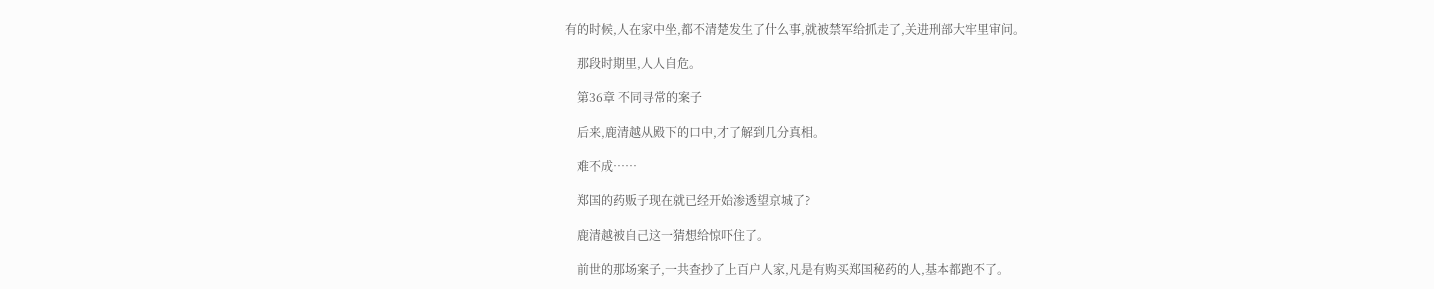有的时候,人在家中坐,都不清楚发生了什么事,就被禁军给抓走了,关进刑部大牢里审问。

    那段时期里,人人自危。

    第36章 不同寻常的案子

    后来,鹿清越从殿下的口中,才了解到几分真相。

    难不成……

    郑国的药贩子现在就已经开始渗透望京城了?

    鹿清越被自己这一猜想给惊吓住了。

    前世的那场案子,一共查抄了上百户人家,凡是有购买郑国秘药的人,基本都跑不了。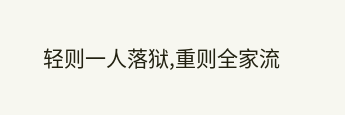轻则一人落狱,重则全家流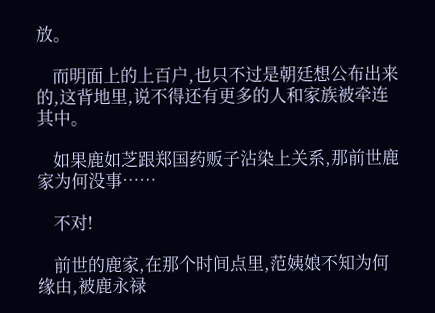放。

    而明面上的上百户,也只不过是朝廷想公布出来的,这背地里,说不得还有更多的人和家族被牵连其中。

    如果鹿如芝跟郑国药贩子沾染上关系,那前世鹿家为何没事……

    不对!

    前世的鹿家,在那个时间点里,范姨娘不知为何缘由,被鹿永禄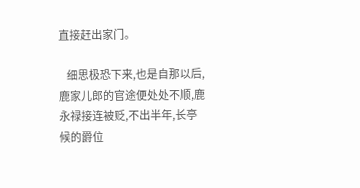直接赶出家门。

    细思极恐下来,也是自那以后,鹿家儿郎的官途便处处不顺,鹿永禄接连被贬,不出半年,长亭候的爵位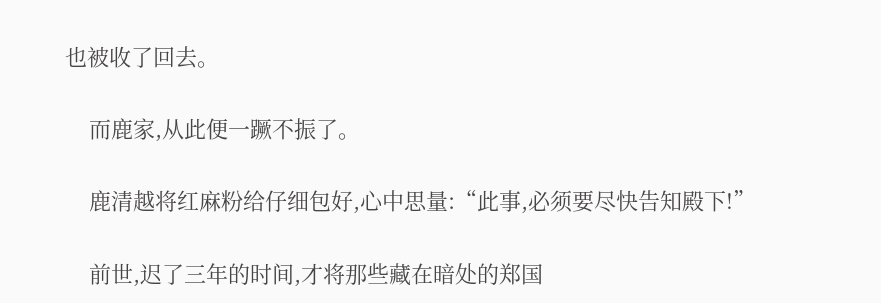也被收了回去。

    而鹿家,从此便一蹶不振了。

    鹿清越将红麻粉给仔细包好,心中思量:“此事,必须要尽快告知殿下!”

    前世,迟了三年的时间,才将那些藏在暗处的郑国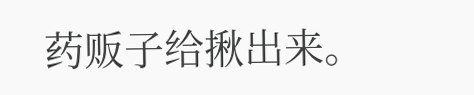药贩子给揪出来。